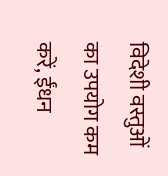विदेशी वस्तुओं का उपयोग कम करें, ईंधन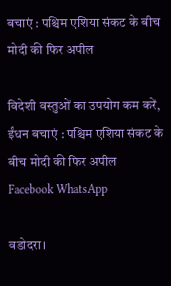बचाएं : पश्चिम एशिया संकट के बीच मोदी की फिर अपील

विदेशी वस्तुओं का उपयोग कम करें, ईंधन बचाएं : पश्चिम एशिया संकट के बीच मोदी की फिर अपील
Facebook WhatsApp

वडोदरा।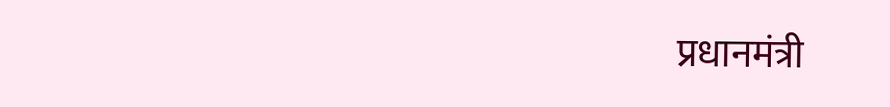प्रधानमंत्री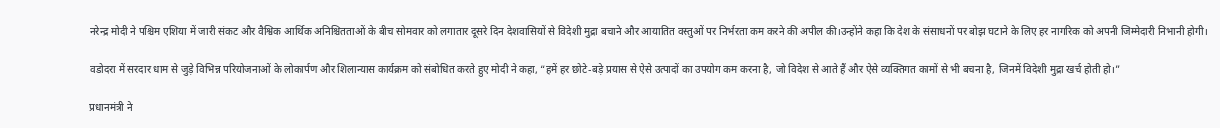नरेन्द्र मोदी ने पश्चिम एशिया में जारी संकट और वैश्विक आर्थिक अनिश्चितताओं के बीच सोमवार को लगातार दूसरे दिन देशवासियों से विदेशी मुद्रा बचाने और आयातित वस्तुओं पर निर्भरता कम करने की अपील की।उन्होंने कहा कि देश के संसाधनों पर बोझ घटाने के लिए हर नागरिक को अपनी जिम्मेदारी निभानी होगी।

वडोदरा में सरदार धाम से जुड़े विभिन्न परियोजनाओं के लोकार्पण और शिलान्यास कार्यक्रम को संबोधित करते हुए मोदी ने कहा, “हमें हर छोटे-बड़े प्रयास से ऐसे उत्पादों का उपयोग कम करना है, जो विदेश से आते हैं और ऐसे व्यक्तिगत कामों से भी बचना है, जिनमें विदेशी मुद्रा खर्च होती हो।”

प्रधानमंत्री ने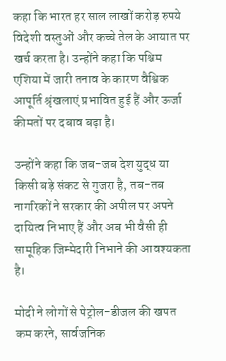कहा कि भारत हर साल लाखों करोड़ रुपये विदेशी वस्तुओं और कच्चे तेल के आयात पर खर्च करता है। उन्होंने कहा कि पश्चिम एशिया में जारी तनाव के कारण वैश्विक आपूर्ति श्रृंखलाएं प्रभावित हुई हैं और ऊर्जा कीमतों पर दबाव बढ़ा है।

उन्होंने कहा कि जब-जब देश युद्ध या किसी बड़े संकट से गुजरा है, तब-तब नागरिकों ने सरकार की अपील पर अपने दायित्व निभाए हैं और अब भी वैसी ही सामूहिक जिम्मेदारी निभाने की आवश्यकता है।

मोदी ने लोगों से पेट्रोल-डीजल की खपत कम करने, सार्वजनिक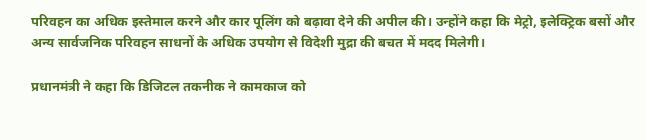परिवहन का अधिक इस्तेमाल करने और कार पूलिंग को बढ़ावा देने की अपील की। उन्होंने कहा कि मेट्रो, इलेक्ट्रिक बसों और अन्य सार्वजनिक परिवहन साधनों के अधिक उपयोग से विदेशी मुद्रा की बचत में मदद मिलेगी।

प्रधानमंत्री ने कहा कि डिजिटल तकनीक ने कामकाज को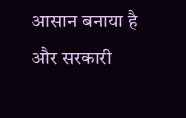आसान बनाया है और सरकारी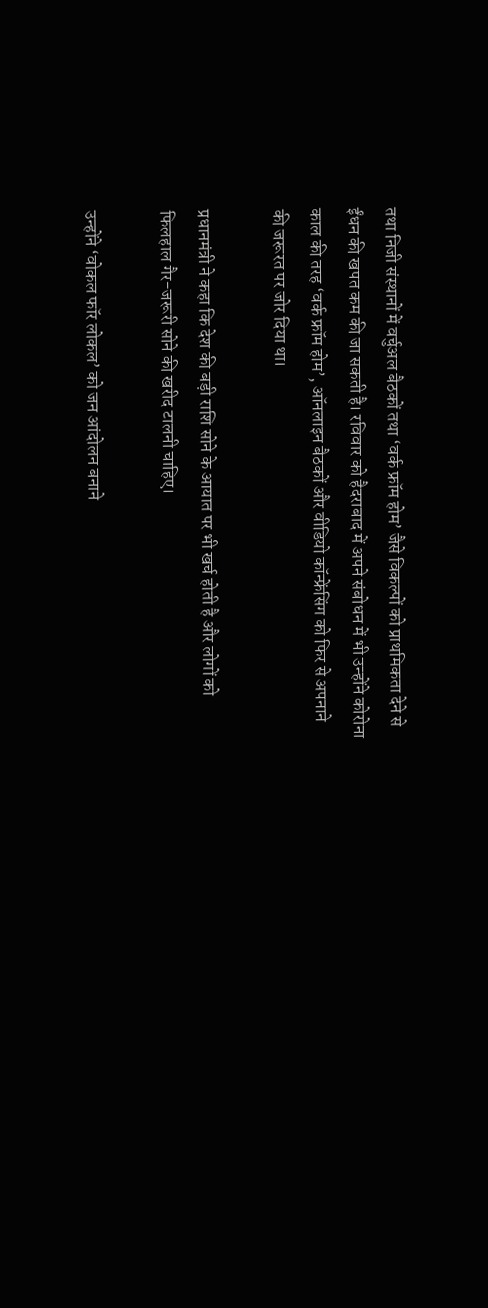तथा निजी संस्थानों में वर्चुअल बैठकों तथा ‘वर्क फ्रॉम होम’ जैसे विकल्पों को प्राथमिकता देने से ईंधन की खपत कम की जा सकती है। रविवार को हैदराबाद में अपने संबोधन में भी उन्होंने कोरोना काल की तरह ‘वर्क फ्रॉम होम’, ऑनलाइन बैठकों और वीडियो कॉन्फ्रेंसिंग को फिर से अपनाने की जरूरत पर जोर दिया था।

प्रधानमंत्री ने कहा कि देश की बड़ी राशि सोने के आयात पर भी खर्च होती है और लोगों को फिलहाल गैर-जरूरी सोने की खरीद टालनी चाहिए।

उन्होंने ‘वोकल फॉर लोकल’ को जन आंदोलन बनाने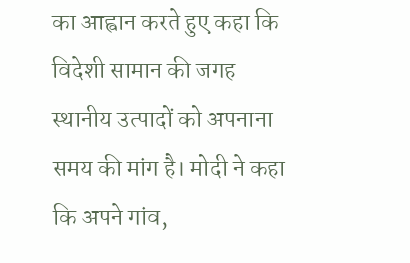का आह्वान करते हुए कहा कि विदेशी सामान की जगह स्थानीय उत्पादों को अपनाना समय की मांग है। मोदी ने कहा कि अपने गांव,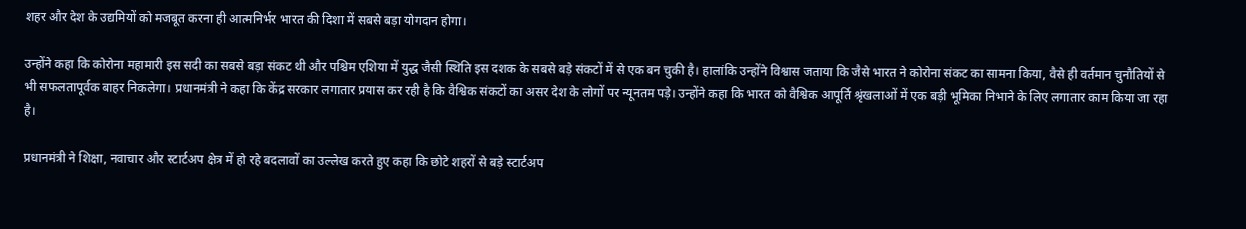शहर और देश के उद्यमियों को मजबूत करना ही आत्मनिर्भर भारत की दिशा में सबसे बड़ा योगदान होगा।

उन्होंने कहा कि कोरोना महामारी इस सदी का सबसे बड़ा संकट थी और पश्चिम एशिया में युद्ध जैसी स्थिति इस दशक के सबसे बड़े संकटों में से एक बन चुकी है। हालांकि उन्होंने विश्वास जताया कि जैसे भारत ने कोरोना संकट का सामना किया, वैसे ही वर्तमान चुनौतियों से भी सफलतापूर्वक बाहर निकलेगा। प्रधानमंत्री ने कहा कि केंद्र सरकार लगातार प्रयास कर रही है कि वैश्विक संकटों का असर देश के लोगों पर न्यूनतम पड़े। उन्होंने कहा कि भारत को वैश्विक आपूर्ति श्रृंखलाओं में एक बड़ी भूमिका निभाने के लिए लगातार काम किया जा रहा है।

प्रधानमंत्री ने शिक्षा, नवाचार और स्टार्टअप क्षेत्र में हो रहे बदलावों का उल्लेख करते हुए कहा कि छोटे शहरों से बड़े स्टार्टअप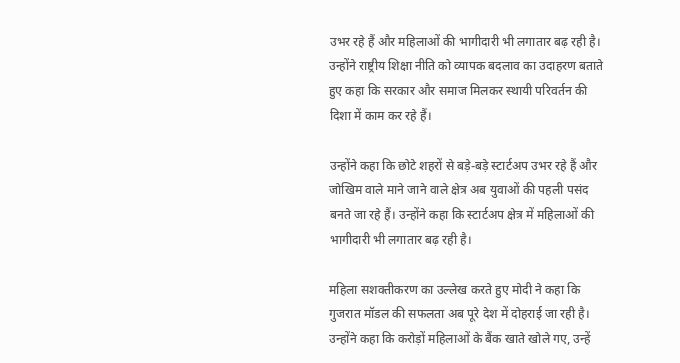उभर रहे हैं और महिलाओं की भागीदारी भी लगातार बढ़ रही है। उन्होंने राष्ट्रीय शिक्षा नीति को व्यापक बदलाव का उदाहरण बताते हुए कहा कि सरकार और समाज मिलकर स्थायी परिवर्तन की दिशा में काम कर रहे हैं।

उन्होंने कहा कि छोटे शहरों से बड़े-बड़े स्टार्टअप उभर रहे हैं और जोखिम वाले माने जाने वाले क्षेत्र अब युवाओं की पहली पसंद बनते जा रहे हैं। उन्होंने कहा कि स्टार्टअप क्षेत्र में महिलाओं की भागीदारी भी लगातार बढ़ रही है।

महिला सशक्तीकरण का उल्लेख करते हुए मोदी ने कहा कि गुजरात मॉडल की सफलता अब पूरे देश में दोहराई जा रही है। उन्होंने कहा कि करोड़ों महिलाओं के बैंक खाते खोले गए, उन्हें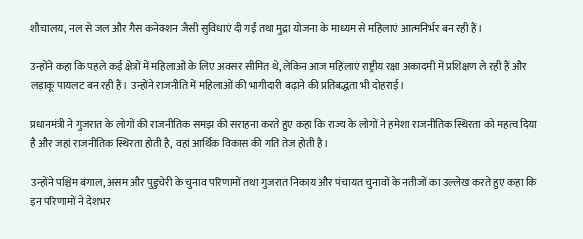शौचालय, नल से जल और गैस कनेक्शन जैसी सुविधाएं दी गईं तथा मुद्रा योजना के माध्यम से महिलाएं आत्मनिर्भर बन रही हैं।

उन्होंने कहा कि पहले कई क्षेत्रों में महिलाओं के लिए अवसर सीमित थे, लेकिन आज महिलाएं राष्ट्रीय रक्षा अकादमी में प्रशिक्षण ले रही हैं और लड़ाकू पायलट बन रही हैं। उन्होंने राजनीति में महिलाओं की भागीदारी बढ़ाने की प्रतिबद्धता भी दोहराई।

प्रधानमंत्री ने गुजरात के लोगों की राजनीतिक समझ की सराहना करते हुए कहा कि राज्य के लोगों ने हमेशा राजनीतिक स्थिरता को महत्व दिया है और जहां राजनीतिक स्थिरता होती है, वहां आर्थिक विकास की गति तेज होती है।

उन्होंने पश्चिम बंगाल, असम और पुडुचेरी के चुनाव परिणामों तथा गुजरात निकाय और पंचायत चुनावों के नतीजों का उल्लेख करते हुए कहा कि इन परिणामों ने देशभर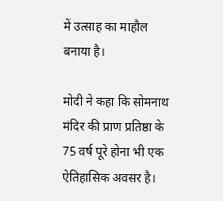में उत्साह का माहौल बनाया है।

मोदी ने कहा कि सोमनाथ मंदिर की प्राण प्रतिष्ठा के 75 वर्ष पूरे होना भी एक ऐतिहासिक अवसर है।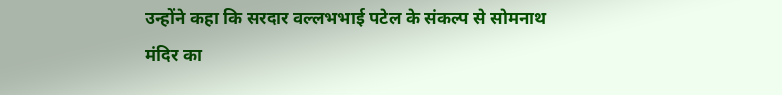उन्होंने कहा कि सरदार वल्लभभाई पटेल के संकल्प से सोमनाथ मंदिर का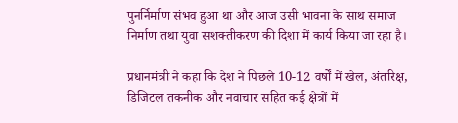पुनर्निर्माण संभव हुआ था और आज उसी भावना के साथ समाज निर्माण तथा युवा सशक्तीकरण की दिशा में कार्य किया जा रहा है।

प्रधानमंत्री ने कहा कि देश ने पिछले 10-12 वर्षों में खेल, अंतरिक्ष, डिजिटल तकनीक और नवाचार सहित कई क्षेत्रों में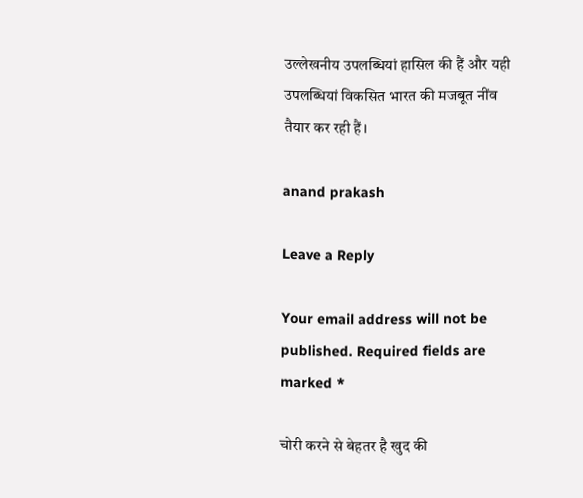उल्लेखनीय उपलब्धियां हासिल की हैं और यही उपलब्धियां विकसित भारत की मजबूत नींव तैयार कर रही हैं।

anand prakash

Leave a Reply

Your email address will not be published. Required fields are marked *

चोरी करने से बेहतर है खुद की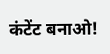कंटेंट बनाओ!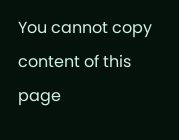You cannot copy content of this page